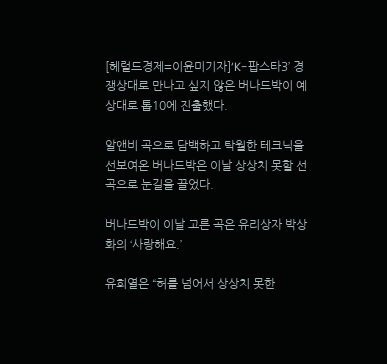[헤럴드경제=이윤미기자]‘K-팝스타3’ 경쟁상대로 만나고 싶지 않은 버나드박이 예상대로 톱10에 진출했다.

알앤비 곡으로 담백하고 탁월한 테크닉을 선보여온 버나드박은 이날 상상치 못할 선곡으로 눈길을 끌었다.

버나드박이 이날 고른 곡은 유리상자 박상화의 ‘사랑해요.’

유희열은 “허를 넘어서 상상치 못한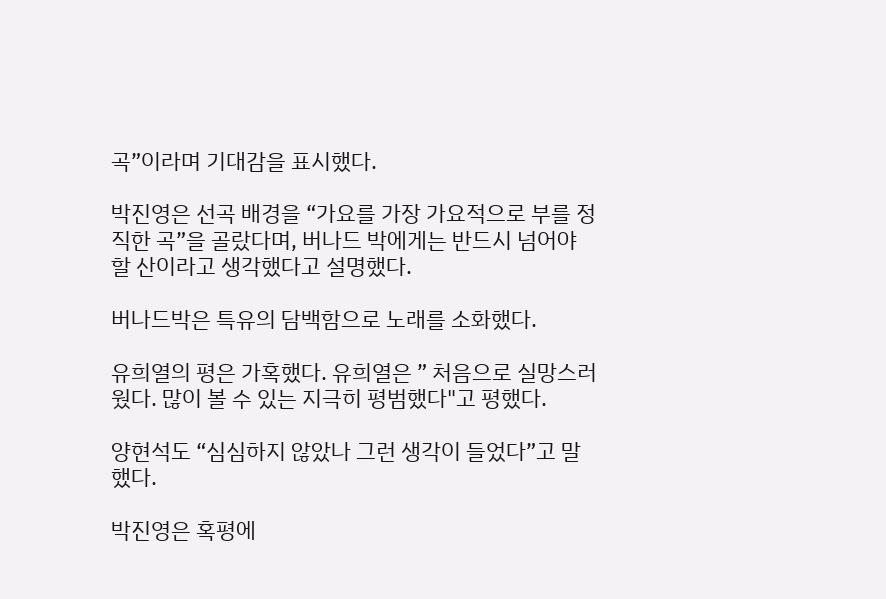곡”이라며 기대감을 표시했다.

박진영은 선곡 배경을 “가요를 가장 가요적으로 부를 정직한 곡”을 골랐다며, 버나드 박에게는 반드시 넘어야 할 산이라고 생각했다고 설명했다.

버나드박은 특유의 담백함으로 노래를 소화했다.

유희열의 평은 가혹했다. 유희열은 ” 처음으로 실망스러웠다. 많이 볼 수 있는 지극히 평범했다"고 평했다.

양현석도 “심심하지 않았나 그런 생각이 들었다”고 말했다.

박진영은 혹평에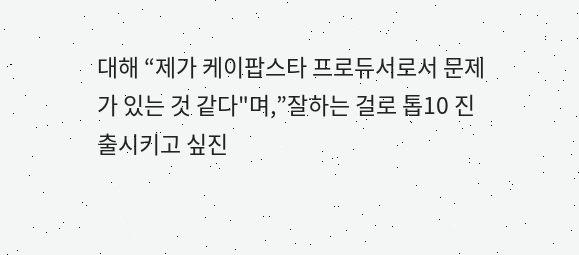대해 “제가 케이팝스타 프로듀서로서 문제가 있는 것 같다"며,”잘하는 걸로 톱10 진출시키고 싶진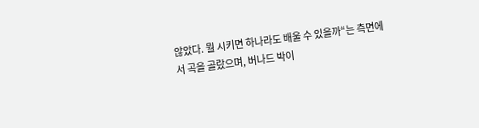않았다. 뭘 시키면 하나라도 배울 수 있을까“는 측면에서 곡을 골랐으며, 버나드 박이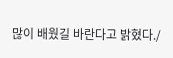많이 배웠길 바란다고 밝혔다./